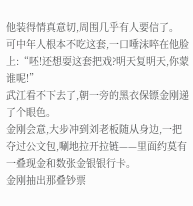他装得情真意切,周围几乎有人要信了。
可中年人根本不吃这套,一口唾沫啐在他脸上:“呸!还想耍这套把戏?明天复明天,你蒙谁呢!”
武江看不下去了,朝一旁的黑衣保镖金刚递了个眼色。
金刚会意,大步冲到刘老板随从身边,一把夺过公文包,唰地拉开拉链——里面约莫有一叠现金和数张金银银行卡。
金刚抽出那叠钞票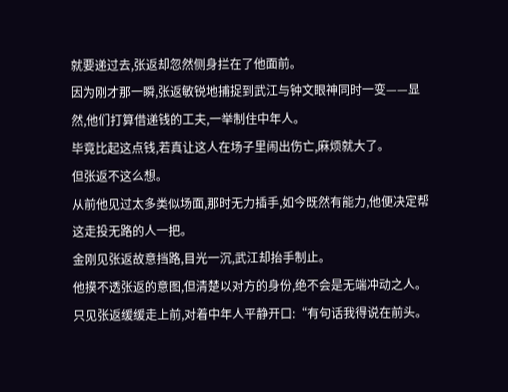就要递过去,张返却忽然侧身拦在了他面前。
因为刚才那一瞬,张返敏锐地捕捉到武江与钟文眼神同时一变——显然,他们打算借递钱的工夫,一举制住中年人。
毕竟比起这点钱,若真让这人在场子里闹出伤亡,麻烦就大了。
但张返不这么想。
从前他见过太多类似场面,那时无力插手,如今既然有能力,他便决定帮这走投无路的人一把。
金刚见张返故意挡路,目光一沉,武江却抬手制止。
他摸不透张返的意图,但清楚以对方的身份,绝不会是无端冲动之人。
只见张返缓缓走上前,对着中年人平静开口:“有句话我得说在前头。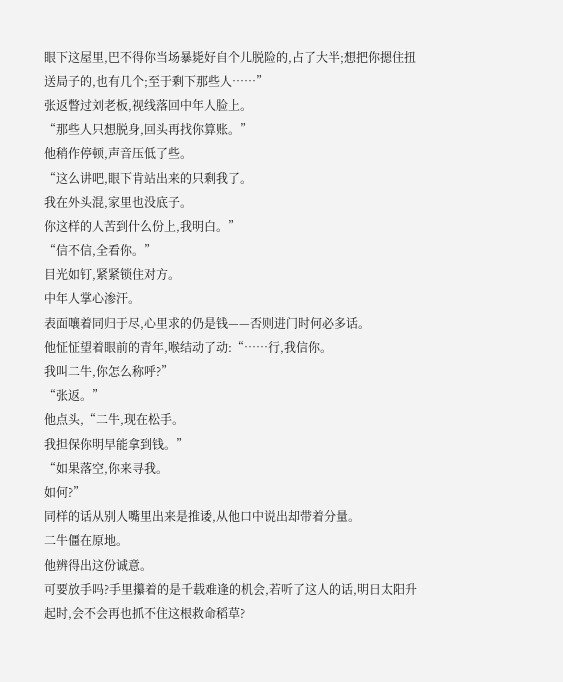眼下这屋里,巴不得你当场暴毙好自个儿脱险的,占了大半;想把你摁住扭送局子的,也有几个;至于剩下那些人……”
张返瞥过刘老板,视线落回中年人脸上。
“那些人只想脱身,回头再找你算账。”
他稍作停顿,声音压低了些。
“这么讲吧,眼下肯站出来的只剩我了。
我在外头混,家里也没底子。
你这样的人苦到什么份上,我明白。”
“信不信,全看你。”
目光如钉,紧紧锁住对方。
中年人掌心渗汗。
表面嚷着同归于尽,心里求的仍是钱——否则进门时何必多话。
他怔怔望着眼前的青年,喉结动了动:“……行,我信你。
我叫二牛,你怎么称呼?”
“张返。”
他点头,“二牛,现在松手。
我担保你明早能拿到钱。”
“如果落空,你来寻我。
如何?”
同样的话从别人嘴里出来是推诿,从他口中说出却带着分量。
二牛僵在原地。
他辨得出这份诚意。
可要放手吗?手里攥着的是千载难逢的机会,若听了这人的话,明日太阳升起时,会不会再也抓不住这根救命稻草?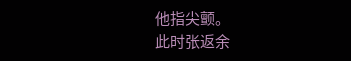他指尖颤。
此时张返余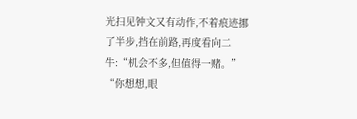光扫见钟文又有动作,不着痕迹挪了半步,挡在前路,再度看向二牛:“机会不多,但值得一赌。”
“你想想,眼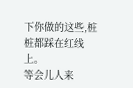下你做的这些,桩桩都踩在红线上。
等会儿人来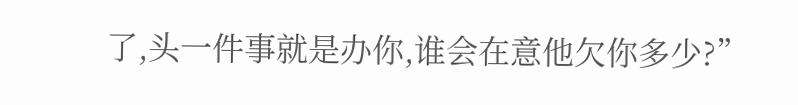了,头一件事就是办你,谁会在意他欠你多少?”